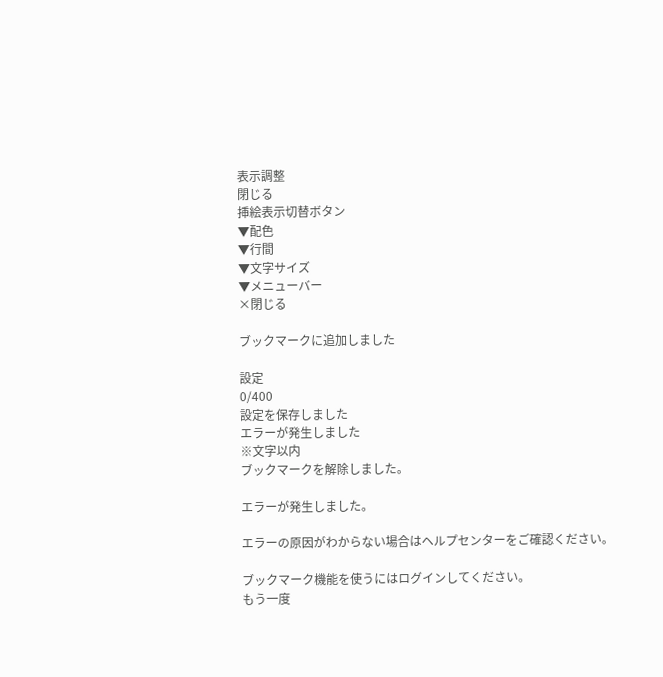表示調整
閉じる
挿絵表示切替ボタン
▼配色
▼行間
▼文字サイズ
▼メニューバー
×閉じる

ブックマークに追加しました

設定
0/400
設定を保存しました
エラーが発生しました
※文字以内
ブックマークを解除しました。

エラーが発生しました。

エラーの原因がわからない場合はヘルプセンターをご確認ください。

ブックマーク機能を使うにはログインしてください。
もう一度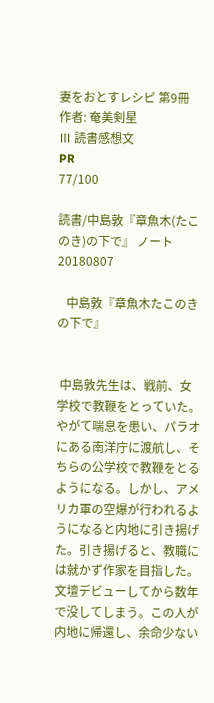妻をおとすレシピ 第9冊  作者: 奄美剣星
Ⅲ 読書感想文
PR
77/100

読書/中島敦『章魚木(たこのき)の下で』 ノート20180807

   中島敦『章魚木たこのきの下で』


 中島敦先生は、戦前、女学校で教鞭をとっていた。やがて喘息を患い、パラオにある南洋庁に渡航し、そちらの公学校で教鞭をとるようになる。しかし、アメリカ軍の空爆が行われるようになると内地に引き揚げた。引き揚げると、教職には就かず作家を目指した。文壇デビューしてから数年で没してしまう。この人が内地に帰還し、余命少ない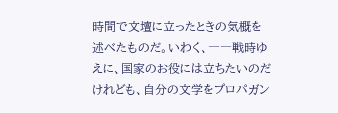時間で文壇に立ったときの気概を述べたものだ。いわく、――戦時ゆえに、国家のお役には立ちたいのだけれども、自分の文学をプロパガン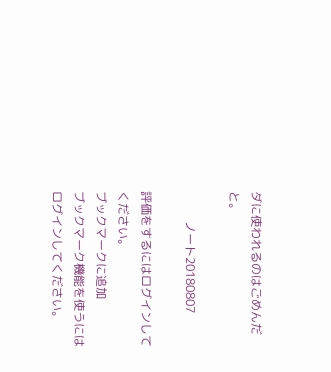ダに使われるのはごめんだと。

          ノート20180807

評価をするにはログインしてください。
ブックマークに追加
ブックマーク機能を使うにはログインしてください。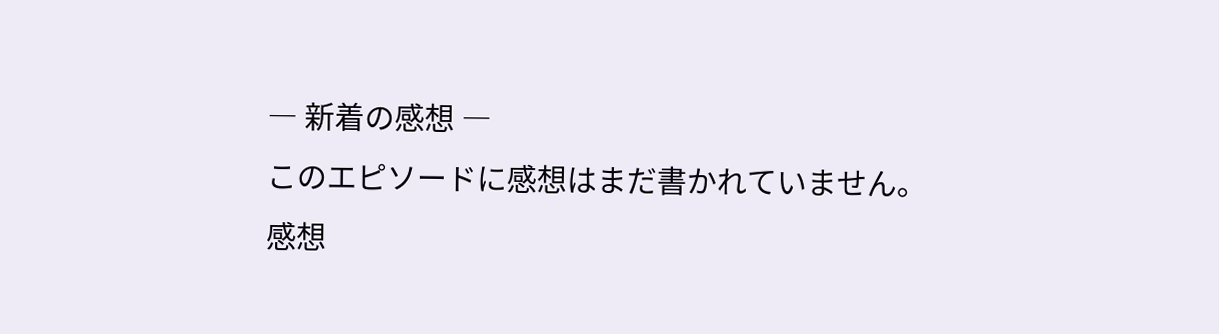― 新着の感想 ―
このエピソードに感想はまだ書かれていません。
感想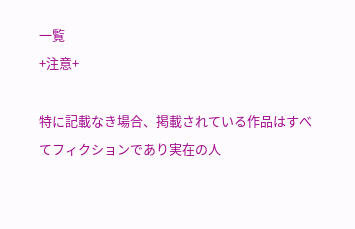一覧
+注意+

特に記載なき場合、掲載されている作品はすべてフィクションであり実在の人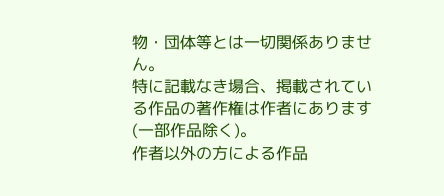物・団体等とは一切関係ありません。
特に記載なき場合、掲載されている作品の著作権は作者にあります(一部作品除く)。
作者以外の方による作品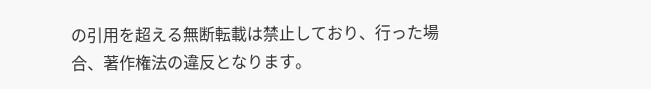の引用を超える無断転載は禁止しており、行った場合、著作権法の違反となります。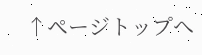↑ページトップへ